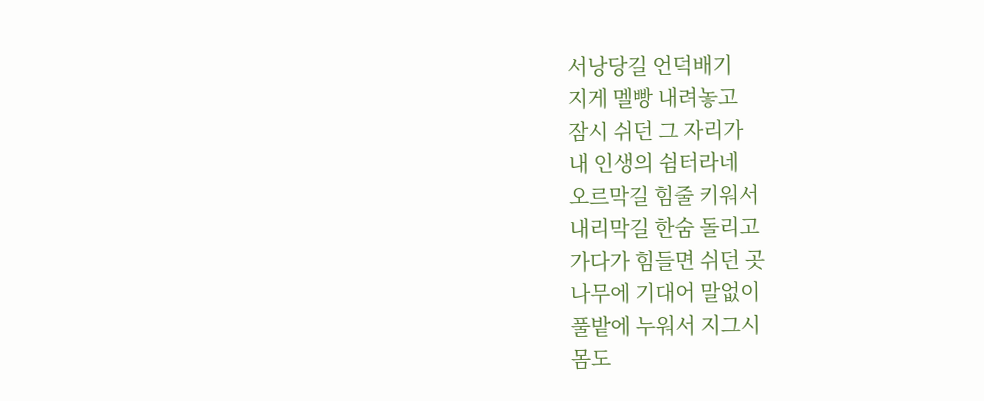서낭당길 언덕배기
지게 멜빵 내려놓고
잠시 쉬던 그 자리가
내 인생의 쉼터라네
오르막길 힘줄 키워서
내리막길 한숨 돌리고
가다가 힘들면 쉬던 곳
나무에 기대어 말없이
풀밭에 누워서 지그시
몸도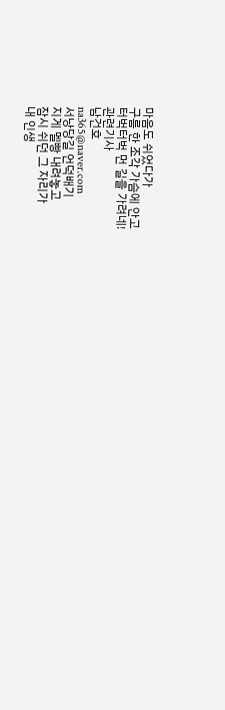마음도 쉬었다가
구름 한 조각 가슴에 안고
터벅터벅 먼 길을 가려네!
관련기사
남건호
na365@naver.com
서낭당길 언덕배기
지게 멜빵 내려놓고
잠시 쉬던 그 자리가
내 인생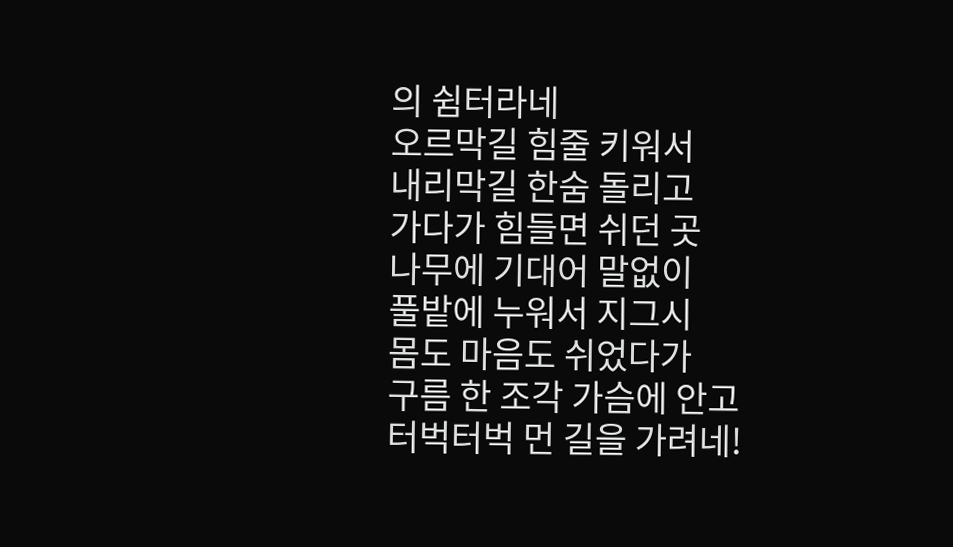의 쉼터라네
오르막길 힘줄 키워서
내리막길 한숨 돌리고
가다가 힘들면 쉬던 곳
나무에 기대어 말없이
풀밭에 누워서 지그시
몸도 마음도 쉬었다가
구름 한 조각 가슴에 안고
터벅터벅 먼 길을 가려네!